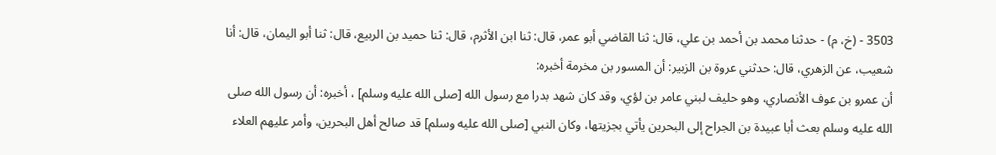3503 - (خ، م) - حدثنا محمد بن أحمد بن علي، قال: ثنا القاضي أبو عمر، قال: ثنا ابن الأثرم، قال: ثنا حميد بن الربيع، قال: ثنا أبو اليمان، قال: أنا شعيب، عن الزهري، قال: حدثني عروة بن الزبير: أن المسور بن مخرمة أخبره:
أن عمرو بن عوف الأنصاري، وهو حليف لبني عامر بن لؤي، وقد كان شهد بدرا مع رسول الله [صلى الله عليه وسلم] ، أخبره: أن رسول الله صلى الله عليه وسلم بعث أبا عبيدة بن الجراح إلى البحرين يأتي بجزيتها، وكان النبي [صلى الله عليه وسلم] قد صالح أهل البحرين، وأمر عليهم العلاء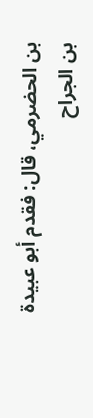بن الحضرمي، قال: فقدم أبو عبيدة بن الجراح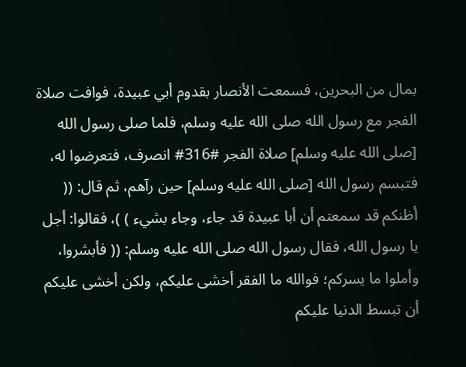بمال من البحرين، فسمعت الأنصار بقدوم أبي عبيدة، فوافت صلاة الفجر مع رسول الله صلى الله عليه وسلم، فلما صلى رسول الله [صلى الله عليه وسلم] صلاة الفجر #316# انصرف، فتعرضوا له، فتبسم رسول الله [صلى الله عليه وسلم] حين رآهم، ثم قال: (( أظنكم قد سمعتم أن أبا عبيدة قد جاء، وجاء بشيء ) )، فقالوا: أجل يا رسول الله، فقال رسول الله صلى الله عليه وسلم: (( فأبشروا، وأملوا ما يسركم؛ فوالله ما الفقر أخشى عليكم، ولكن أخشى عليكم أن تبسط الدنيا عليكم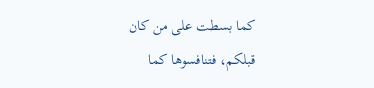كما بسطت على من كان قبلكم، فتنافسوها كما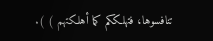تنافسوها، فتهلككم كما أهلكتهم ) ).